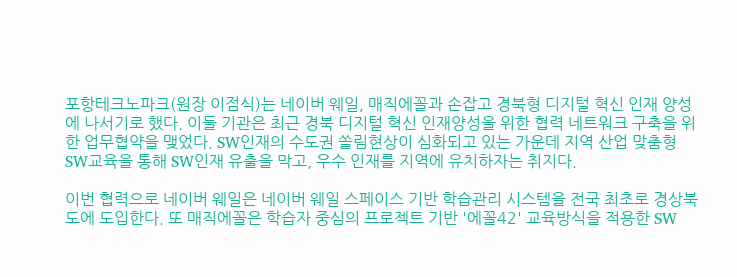포항테크노파크(원장 이점식)는 네이버 웨일, 매직에꼴과 손잡고 경북형 디지털 혁신 인재 양성에 나서기로 했다. 이들 기관은 최근 경북 디지털 혁신 인재양성을 위한 협력 네트워크 구축을 위한 업무협약을 맺었다. SW인재의 수도권 쏠림현상이 심화되고 있는 가운데 지역 산업 맞춤형 SW교육을 통해 SW인재 유출을 막고, 우수 인재를 지역에 유치하자는 취지다.

이번 협력으로 네이버 웨일은 네이버 웨일 스페이스 기반 학습관리 시스템을 전국 최초로 경상북도에 도입한다. 또 매직에꼴은 학습자 중심의 프로젝트 기반 '에꼴42' 교육방식을 적용한 SW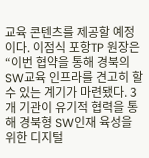교육 콘텐츠를 제공할 예정이다. 이점식 포항TP 원장은 “이번 협약을 통해 경북의 SW교육 인프라를 견고히 할 수 있는 계기가 마련됐다. 3개 기관이 유기적 협력을 통해 경북형 SW인재 육성을 위한 디지털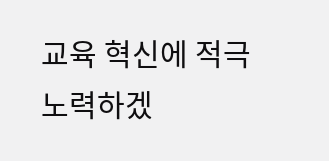교육 혁신에 적극 노력하겠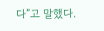다”고 말했다.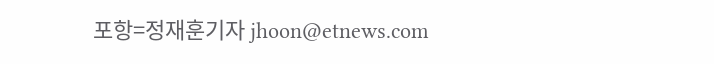포항=정재훈기자 jhoon@etnews.com